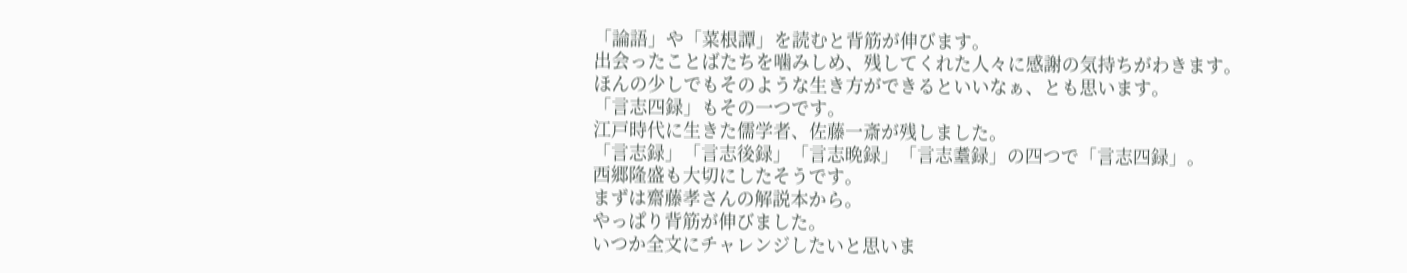「論語」や「菜根譚」を読むと背筋が伸びます。
出会ったことばたちを噛みしめ、残してくれた人々に感謝の気持ちがわきます。
ほんの少しでもそのような生き方ができるといいなぁ、とも思います。
「言志四録」もその一つです。
江戸時代に生きた儒学者、佐藤一斎が残しました。
「言志録」「言志後録」「言志晩録」「言志耋録」の四つで「言志四録」。
西郷隆盛も大切にしたそうです。
まずは齋藤孝さんの解説本から。
やっぱり背筋が伸びました。
いつか全文にチャレンジしたいと思いま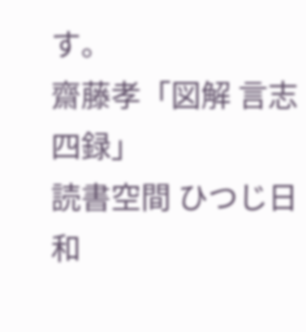す。
齋藤孝「図解 言志四録」
読書空間 ひつじ日和